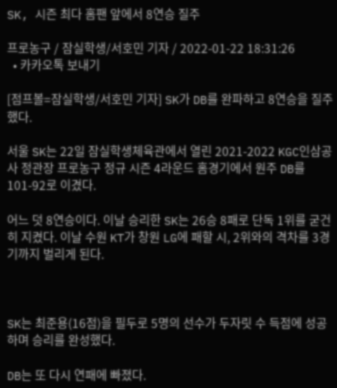SK, 시즌 최다 홈팬 앞에서 8연승 질주

프로농구 / 잠실학생/서호민 기자 / 2022-01-22 18:31:26
  • 카카오톡 보내기

[점프볼=잠실학생/서호민 기자] SK가 DB를 완파하고 8연승을 질주했다.

서울 SK는 22일 잠실학생체육관에서 열린 2021-2022 KGC인삼공사 정관장 프로농구 정규 시즌 4라운드 홈경기에서 원주 DB를 101-92로 이겼다.

어느 덧 8연승이다. 이날 승리한 SK는 26승 8패로 단독 1위를 굳건히 지켰다. 이날 수원 KT가 창원 LG에 패할 시, 2위와의 격차를 3경기까지 벌리게 된다.



SK는 최준용(16점)을 필두로 5명의 선수가 두자릿 수 득점에 성공하며 승리를 완성했다.

DB는 또 다시 연패에 빠졌다.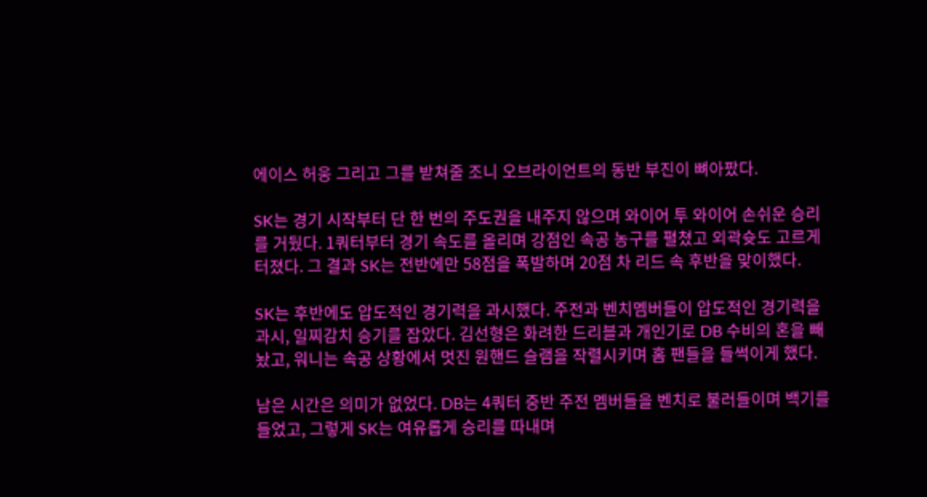에이스 허웅 그리고 그를 받쳐줄 조니 오브라이언트의 동반 부진이 뼈아팠다.

SK는 경기 시작부터 단 한 번의 주도권을 내주지 않으며 와이어 투 와이어 손쉬운 승리를 거뒀다. 1쿼터부터 경기 속도를 올리며 강점인 속공 농구를 펼쳤고 외곽슛도 고르게 터졌다. 그 결과 SK는 전반에만 58점을 폭발하며 20점 차 리드 속 후반을 맞이했다.

SK는 후반에도 압도적인 경기력을 과시했다. 주전과 벤치멤버들이 압도적인 경기력을 과시, 일찌감치 승기를 잡았다. 김선형은 화려한 드리블과 개인기로 DB 수비의 혼을 빼놨고, 워니는 속공 상황에서 멋진 원핸드 슬램을 작렬시키며 홈 팬들을 들썩이게 했다.

남은 시간은 의미가 없었다. DB는 4쿼터 중반 주전 멤버들을 벤치로 불러들이며 백기를 들었고, 그렇게 SK는 여유롭게 승리를 따내며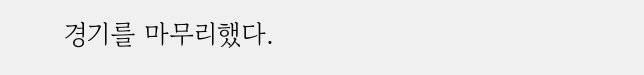경기를 마무리했다.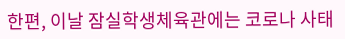한편, 이날 잠실학생체육관에는 코로나 사태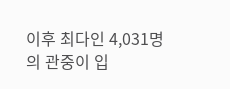이후 최다인 4,031명의 관중이 입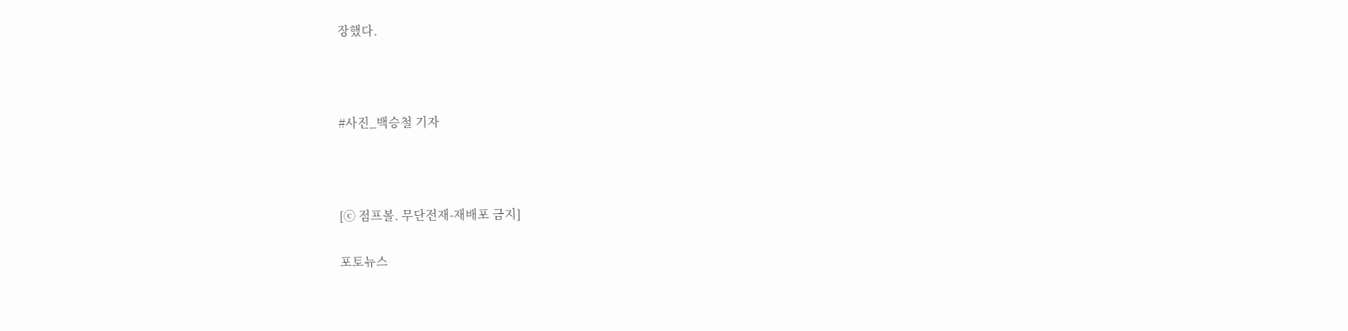장했다.



#사진_백승철 기자



[ⓒ 점프볼. 무단전재-재배포 금지]

포토뉴스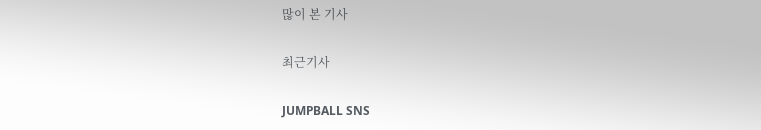많이 본 기사

최근기사

JUMPBALL SNS